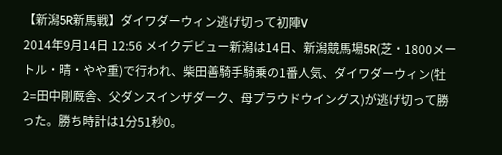【新潟5R新馬戦】ダイワダーウィン逃げ切って初陣V
2014年9月14日 12:56 メイクデビュー新潟は14日、新潟競馬場5R(芝・1800メートル・晴・やや重)で行われ、柴田善騎手騎乗の1番人気、ダイワダーウィン(牡2=田中剛厩舎、父ダンスインザダーク、母プラウドウイングス)が逃げ切って勝った。勝ち時計は1分51秒0。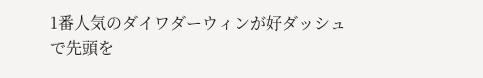1番人気のダイワダーウィンが好ダッシュで先頭を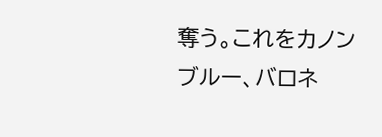奪う。これをカノンブルー、バロネ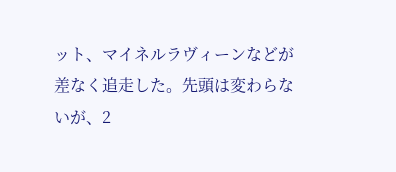ット、マイネルラヴィーンなどが差なく追走した。先頭は変わらないが、2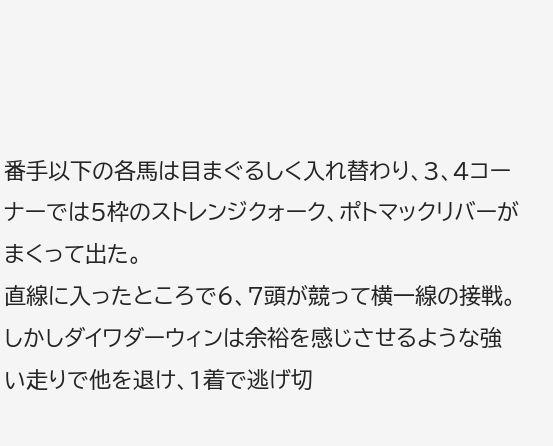番手以下の各馬は目まぐるしく入れ替わり、3、4コーナーでは5枠のストレンジクォーク、ポトマックリバーがまくって出た。
直線に入ったところで6、7頭が競って横一線の接戦。しかしダイワダーウィンは余裕を感じさせるような強い走りで他を退け、1着で逃げ切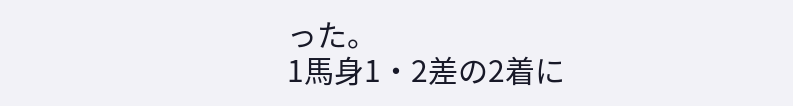った。
1馬身1・2差の2着に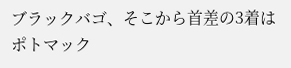ブラックバゴ、そこから首差の3着はポトマック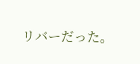リバーだった。